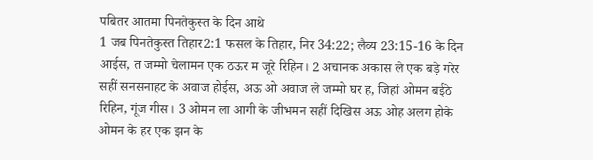पबितर आतमा पिनतेकुस्त के दिन आथे
1 जब पिनतेकुस्त तिहार2:1 फसल के तिहार, निर 34:22; लैव्य 23:15-16 के दिन आईस, त जम्मो चेलामन एक ठऊर म जूरे रिहिन। 2 अचानक अकास ले एक बड़े गरेर सहीं सनसनाहट के अवाज होईस, अऊ ओ अवाज ले जम्मो घर ह, जिहां ओमन बईठे रिहिन, गूंज गीस। 3 ओमन ला आगी के जीभमन सहीं दिखिस अऊ ओह अलग होके ओमन के हर एक झन के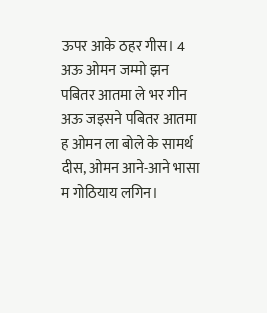ऊपर आके ठहर गीस। 4 अऊ ओमन जम्मो झन पबितर आतमा ले भर गीन अऊ जइसने पबितर आतमा ह ओमन ला बोले के सामर्थ दीस, ओमन आने-आने भासा म गोठियाय लगिन।